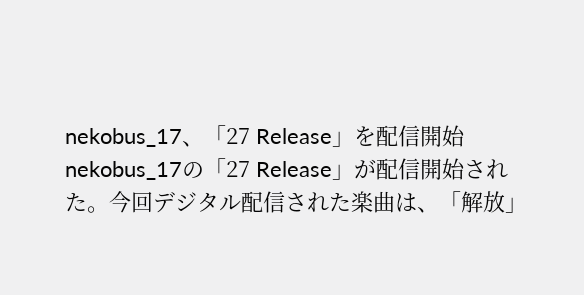nekobus_17、「27 Release」を配信開始
nekobus_17の「27 Release」が配信開始された。今回デジタル配信された楽曲は、「解放」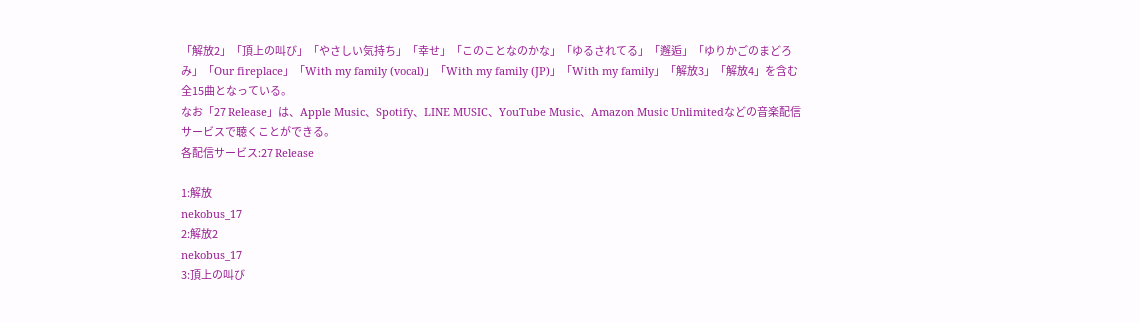「解放2」「頂上の叫び」「やさしい気持ち」「幸せ」「このことなのかな」「ゆるされてる」「邂逅」「ゆりかごのまどろみ」「Our fireplace」「With my family (vocal)」「With my family (JP)」「With my family」「解放3」「解放4」を含む全15曲となっている。
なお「27 Release」は、Apple Music、Spotify、LINE MUSIC、YouTube Music、Amazon Music Unlimitedなどの音楽配信サービスで聴くことができる。
各配信サービス:27 Release

1:解放
nekobus_17
2:解放2
nekobus_17
3:頂上の叫び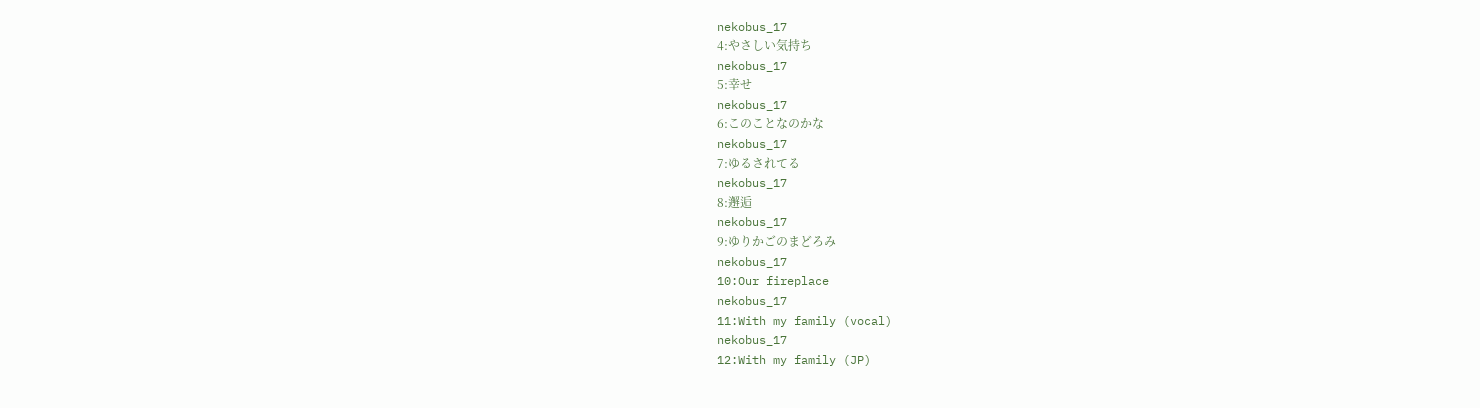nekobus_17
4:やさしい気持ち
nekobus_17
5:幸せ
nekobus_17
6:このことなのかな
nekobus_17
7:ゆるされてる
nekobus_17
8:邂逅
nekobus_17
9:ゆりかごのまどろみ
nekobus_17
10:Our fireplace
nekobus_17
11:With my family (vocal)
nekobus_17
12:With my family (JP)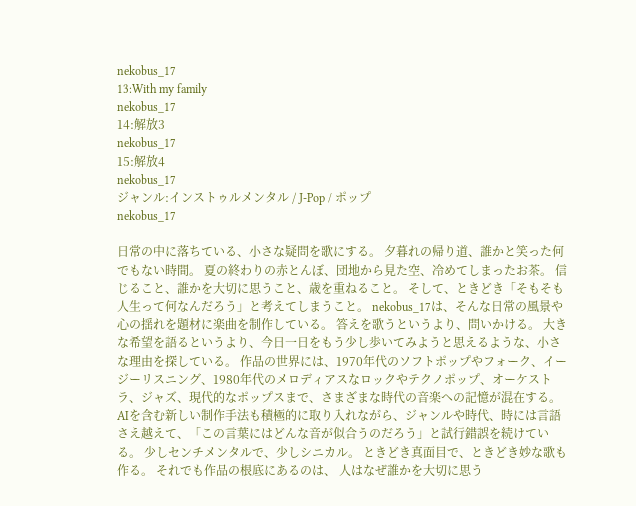nekobus_17
13:With my family
nekobus_17
14:解放3
nekobus_17
15:解放4
nekobus_17
ジャンル:インストゥルメンタル / J-Pop / ポップ
nekobus_17

日常の中に落ちている、小さな疑問を歌にする。 夕暮れの帰り道、誰かと笑った何でもない時間。 夏の終わりの赤とんぼ、団地から見た空、冷めてしまったお茶。 信じること、誰かを大切に思うこと、歳を重ねること。 そして、ときどき「そもそも人生って何なんだろう」と考えてしまうこと。 nekobus_17は、そんな日常の風景や心の揺れを題材に楽曲を制作している。 答えを歌うというより、問いかける。 大きな希望を語るというより、今日一日をもう少し歩いてみようと思えるような、小さな理由を探している。 作品の世界には、1970年代のソフトポップやフォーク、イージーリスニング、1980年代のメロディアスなロックやテクノポップ、オーケストラ、ジャズ、現代的なポップスまで、さまざまな時代の音楽への記憶が混在する。 AIを含む新しい制作手法も積極的に取り入れながら、ジャンルや時代、時には言語さえ越えて、「この言葉にはどんな音が似合うのだろう」と試行錯誤を続けている。 少しセンチメンタルで、少しシニカル。 ときどき真面目で、ときどき妙な歌も作る。 それでも作品の根底にあるのは、 人はなぜ誰かを大切に思う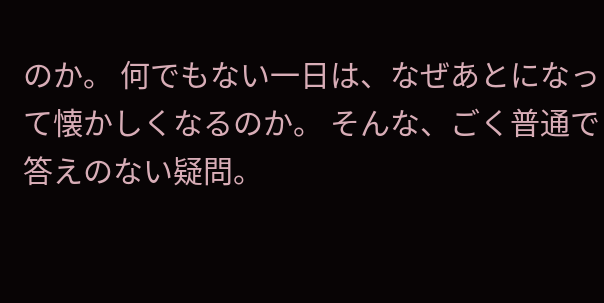のか。 何でもない一日は、なぜあとになって懐かしくなるのか。 そんな、ごく普通で答えのない疑問。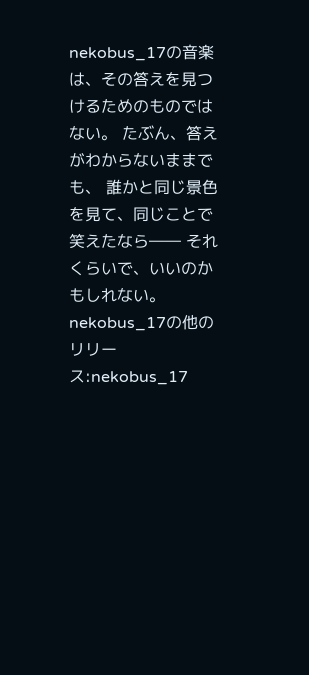nekobus_17の音楽は、その答えを見つけるためのものではない。 たぶん、答えがわからないままでも、 誰かと同じ景色を見て、同じことで笑えたなら―― それくらいで、いいのかもしれない。
nekobus_17の他のリリース:nekobus_17